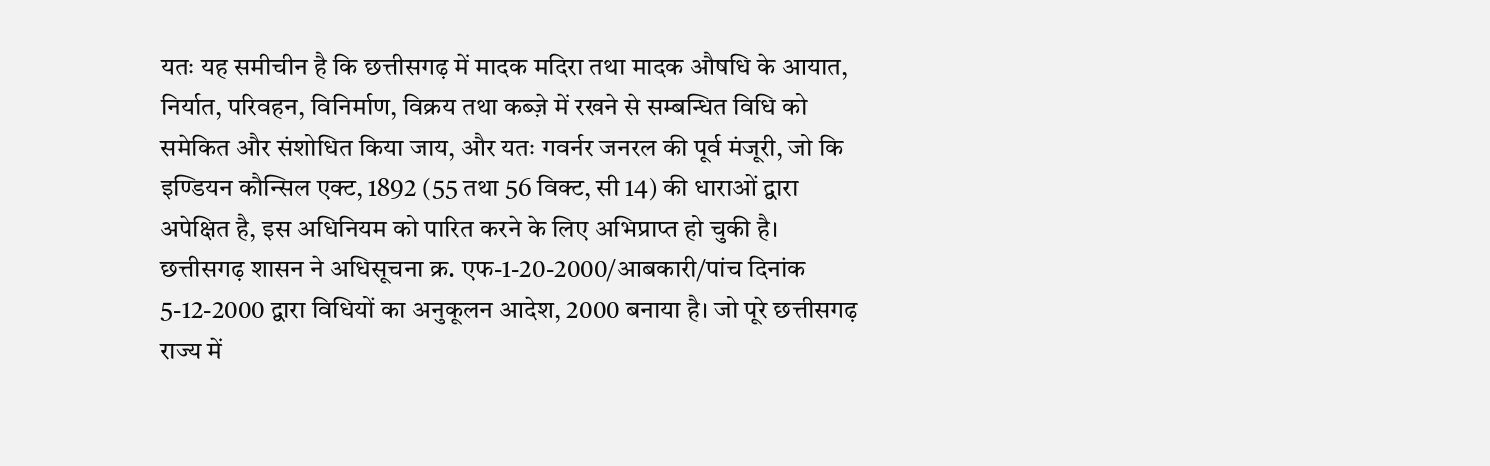यतः यह समीचीन है कि छत्तीसगढ़ में मादक मदिरा तथा मादक औषधि के आयात, निर्यात, परिवहन, विनिर्माण, विक्रय तथा कब्ज़े में रखने से सम्बन्धित विधि को समेकित और संशोधित किया जाय, और यतः गवर्नर जनरल की पूर्व मंजूरी, जो कि इण्डियन कौन्सिल एक्ट, 1892 (55 तथा 56 विक्ट, सी 14) की धाराओं द्वारा अपेक्षित है, इस अधिनियम को पारित करने के लिए अभिप्राप्त हो चुकी है।
छत्तीसगढ़ शासन ने अधिसूचना क्र. एफ-1-20-2000/आबकारी/पांच दिनांक 5-12-2000 द्वारा विधियों का अनुकूलन आदेश, 2000 बनाया है। जो पूरे छत्तीसगढ़ राज्य में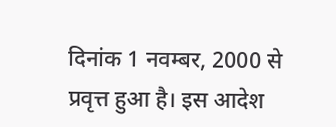दिनांक 1 नवम्बर, 2000 से प्रवृत्त हुआ है। इस आदेश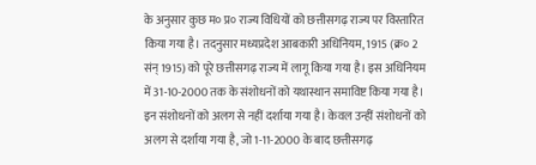के अनुसार कुछ म० प्र० राज्य विधियों को छत्तीसगढ़ राज्य पर विस्तारित किया गया है। तदनुसार मध्यप्रदेश आबकारी अधिनियम, 1915 (क्र० 2 संन् 1915) को पूरे छत्तीसगढ़ राज्य में लागू किया गया है। इस अधिनियम में 31-10-2000 तक के संशोधनों को यथास्थान समाविष्ट किया गया है। इन संशोधनों को अलग से नहीं दर्शाया गया है। केवल उन्हीं संशोधनों को अलग से दर्शाया गया है, जो 1-11-2000 के बाद छत्तीसगढ़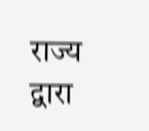राज्य द्वारा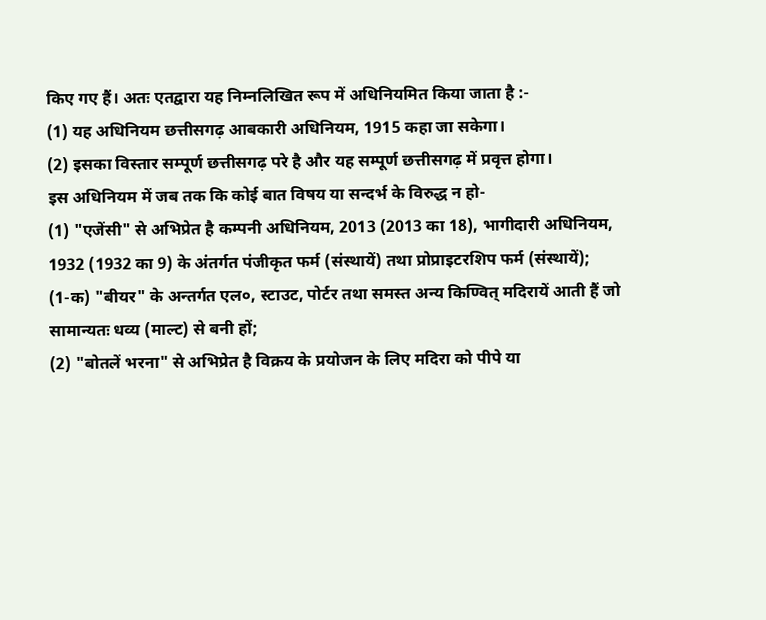किए गए हैं। अतः एतद्वारा यह निम्नलिखित रूप में अधिनियमित किया जाता है :-
(1) यह अधिनियम छत्तीसगढ़ आबकारी अधिनियम, 1915 कहा जा सकेगा।
(2) इसका विस्तार सम्पूर्ण छत्तीसगढ़ परे है और यह सम्पूर्ण छत्तीसगढ़ में प्रवृत्त होगा।
इस अधिनियम में जब तक कि कोई बात विषय या सन्दर्भ के विरुद्ध न हो-
(1) "एजेंसी" से अभिप्रेत है कम्पनी अधिनियम, 2013 (2013 का 18), भागीदारी अधिनियम, 1932 (1932 का 9) के अंतर्गत पंजीकृत फर्म (संस्थायें) तथा प्रोप्राइटरशिप फर्म (संस्थायें);
(1-क) "बीयर" के अन्तर्गत एल०, स्टाउट, पोर्टर तथा समस्त अन्य किण्वित् मदिरायें आती हैं जो सामान्यतः धव्य (माल्ट) से बनी हों;
(2) "बोतलें भरना" से अभिप्रेत है विक्रय के प्रयोजन के लिए मदिरा को पीपे या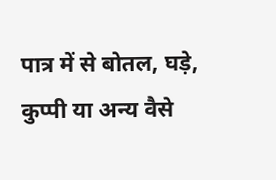पात्र में से बोतल, घड़े, कुप्पी या अन्य वैसे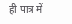ही पात्र में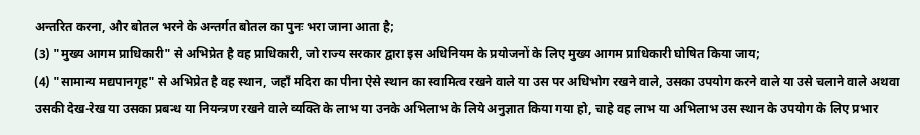अन्तरित करना, और बोतल भरने के अन्तर्गत बोतल का पुनः भरा जाना आता है;
(3) "मुख्य आगम प्राधिकारी" से अभिप्रेत है वह प्राधिकारी, जो राज्य सरकार द्वारा इस अधिनियम के प्रयोजनों के लिए मुख्य आगम प्राधिकारी घोषित किया जाय;
(4) "सामान्य मद्यपानगृह" से अभिप्रेत है वह स्थान, जहाँ मदिरा का पीना ऐसे स्थान का स्वामित्व रखने वाले या उस पर अधिभोग रखने वाले, उसका उपयोग करने वाले या उसे चलाने वाले अथवा उसकी देख-रेख या उसका प्रबन्ध या नियन्त्रण रखने वाले व्यक्ति के लाभ या उनके अभिलाभ के लिये अनुज्ञात किया गया हो, चाहे वह लाभ या अभिलाभ उस स्थान के उपयोग के लिए प्रभार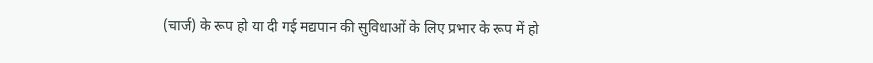(चार्ज) के रूप हो या दी गई मद्यपान की सुविधाओं के लिए प्रभार के रूप में हो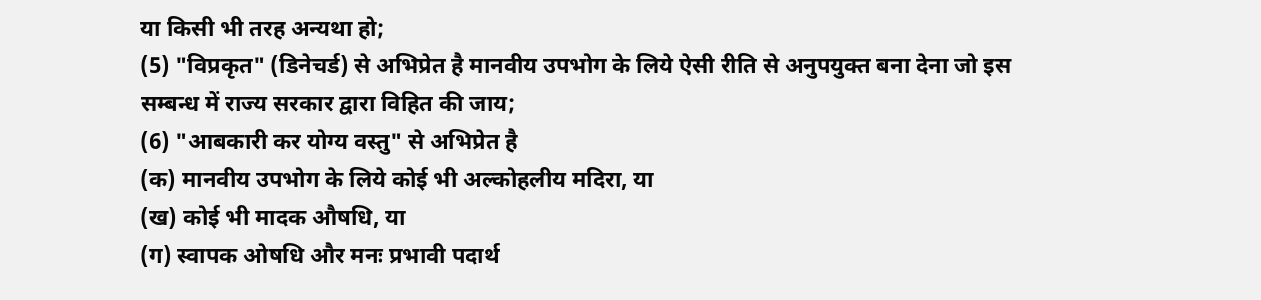या किसी भी तरह अन्यथा हो;
(5) "विप्रकृत" (डिनेचर्ड) से अभिप्रेत है मानवीय उपभोग के लिये ऐसी रीति से अनुपयुक्त बना देना जो इस सम्बन्ध में राज्य सरकार द्वारा विहित की जाय;
(6) "आबकारी कर योग्य वस्तु" से अभिप्रेत है
(क) मानवीय उपभोग के लिये कोई भी अल्कोहलीय मदिरा, या
(ख) कोई भी मादक औषधि, या
(ग) स्वापक ओषधि और मनः प्रभावी पदार्थ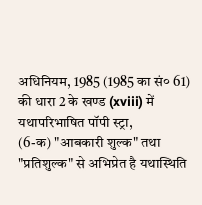अधिनियम, 1985 (1985 का सं० 61) की धारा 2 के खण्ड (xviii) में यथापरिभाषित पॉपी स्ट्रा,
(6-क) "आबकारी शुल्क" तथा "प्रतिशुल्क" से अभिप्रेत है यथास्थिति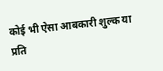कोई भी ऐसा आबकारी शुल्क या प्रति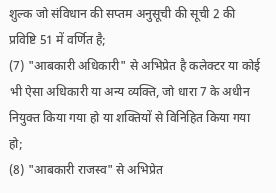शुल्क जो संविधान की सप्तम अनुसूची की सूची 2 की प्रविष्टि 51 में वर्णित है;
(7) "आबकारी अधिकारी" से अभिप्रेत है कलेक्टर या कोई भी ऐसा अधिकारी या अन्य व्यक्ति, जो धारा 7 के अधीन नियुक्त किया गया हो या शक्तियों से विनिहित किया गया हो;
(8) "आबकारी राजस्व" से अभिप्रेत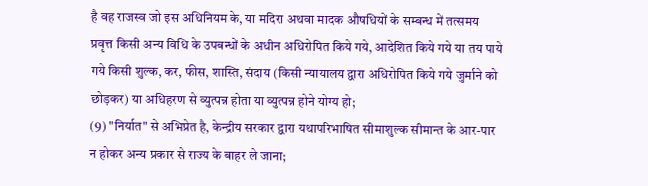है वह राजस्व जो इस अधिनियम के, या मदिरा अथवा मादक औषधियों के सम्बन्ध में तत्समय प्रवृत्त किसी अन्य विधि के उपबन्धों के अधीन अधिरोपित किये गये, आदेशित किये गये या तय पाये गये किसी शुल्क, कर, फीस, शास्ति, संदाय (किसी न्यायालय द्वारा अधिरोपित किये गये जुर्माने को छोड़कर) या अधिहरण से व्युत्पन्न होता या व्युत्पन्न होने योग्य हो;
(9) "निर्यात" से अभिप्रेत है, केन्द्रीय सरकार द्वारा यथापरिभाषित सीमाशुल्क सीमान्त के आर-पार न होकर अन्य प्रकार से राज्य के बाहर ले जाना;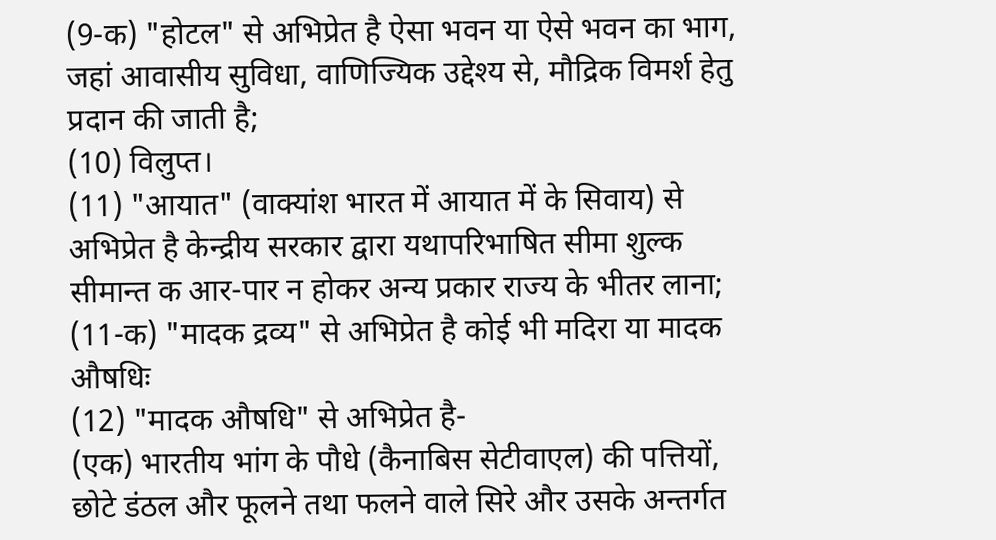(9-क) "होटल" से अभिप्रेत है ऐसा भवन या ऐसे भवन का भाग, जहां आवासीय सुविधा, वाणिज्यिक उद्देश्य से, मौद्रिक विमर्श हेतु प्रदान की जाती है;
(10) विलुप्त।
(11) "आयात" (वाक्यांश भारत में आयात में के सिवाय) से अभिप्रेत है केन्द्रीय सरकार द्वारा यथापरिभाषित सीमा शुल्क सीमान्त क आर-पार न होकर अन्य प्रकार राज्य के भीतर लाना;
(11-क) "मादक द्रव्य" से अभिप्रेत है कोई भी मदिरा या मादक औषधिः
(12) "मादक औषधि" से अभिप्रेत है-
(एक) भारतीय भांग के पौधे (कैनाबिस सेटीवाएल) की पत्तियों, छोटे डंठल और फूलने तथा फलने वाले सिरे और उसके अन्तर्गत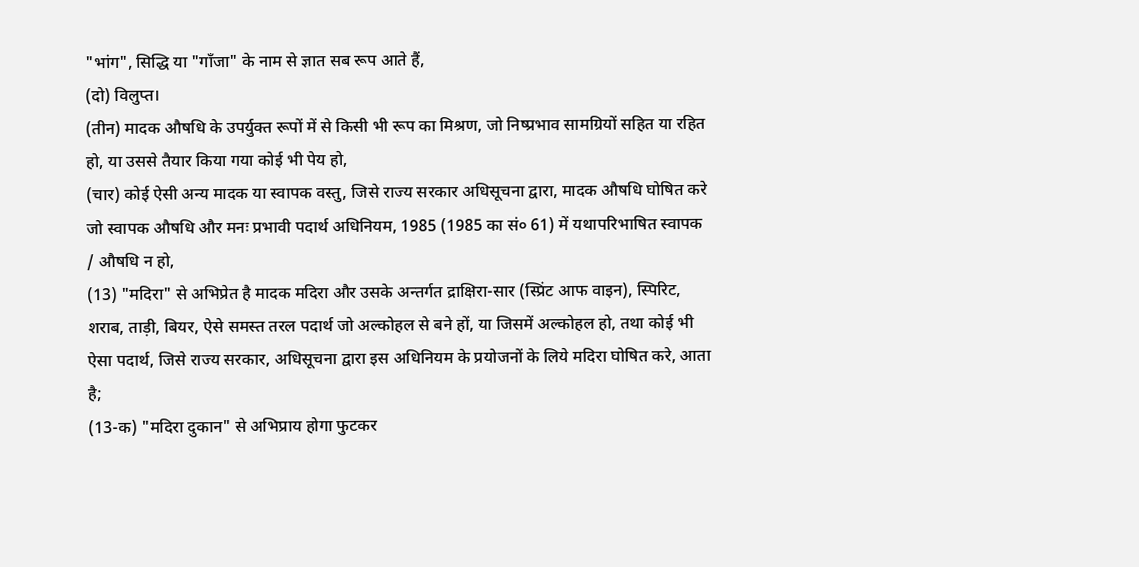"भांग", सिद्धि या "गाँजा" के नाम से ज्ञात सब रूप आते हैं,
(दो) विलुप्त।
(तीन) मादक औषधि के उपर्युक्त रूपों में से किसी भी रूप का मिश्रण, जो निष्प्रभाव सामग्रियों सहित या रहित हो, या उससे तैयार किया गया कोई भी पेय हो,
(चार) कोई ऐसी अन्य मादक या स्वापक वस्तु, जिसे राज्य सरकार अधिसूचना द्वारा, मादक औषधि घोषित करे जो स्वापक औषधि और मनः प्रभावी पदार्थ अधिनियम, 1985 (1985 का सं० 61) में यथापरिभाषित स्वापक / औषधि न हो,
(13) "मदिरा" से अभिप्रेत है मादक मदिरा और उसके अन्तर्गत द्राक्षिरा-सार (स्प्रिंट आफ वाइन), स्पिरिट, शराब, ताड़ी, बियर, ऐसे समस्त तरल पदार्थ जो अल्कोहल से बने हों, या जिसमें अल्कोहल हो, तथा कोई भी ऐसा पदार्थ, जिसे राज्य सरकार, अधिसूचना द्वारा इस अधिनियम के प्रयोजनों के लिये मदिरा घोषित करे, आता है;
(13-क) "मदिरा दुकान" से अभिप्राय होगा फुटकर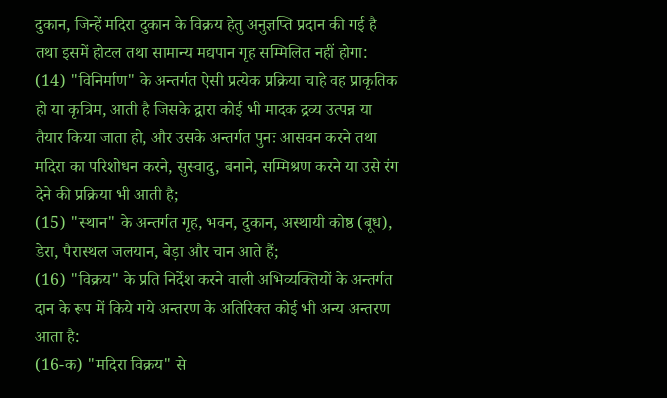दुकान, जिन्हें मदिरा दुकान के विक्रय हेतु अनुज्ञप्ति प्रदान की गई है तथा इसमें होटल तथा सामान्य मद्यपान गृह सम्मिलित नहीं होगा:
(14) "विनिर्माण" के अन्तर्गत ऐसी प्रत्येक प्रक्रिया चाहे वह प्राकृतिक हो या कृत्रिम, आती है जिसके द्वारा कोई भी मादक द्रव्य उत्पन्न या तैयार किया जाता हो, और उसके अन्तर्गत पुनः आसवन करने तथा मदिरा का परिशोधन करने, सुस्वादु, बनाने, सम्मिश्रण करने या उसे रंग देने की प्रक्रिया भी आती है;
(15) "स्थान" के अन्तर्गत गृह, भवन, दुकान, अस्थायी कोष्ठ (बूध), डेरा, पैरास्थल जलयान, बेड़ा और चान आते हैं;
(16) "विक्रय" के प्रति निर्देश करने वाली अभिव्यक्तियों के अन्तर्गत दान के रूप में किये गये अन्तरण के अतिरिक्त कोई भी अन्य अन्तरण आता है:
(16-क) "मदिरा विक्रय" से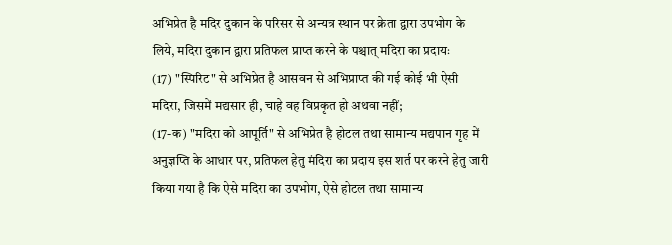अभिप्रेत है मदिर दुकान के परिसर से अन्यत्र स्थान पर क्रेता द्वारा उपभोग के लिये, मदिरा दुकान द्वारा प्रतिफल प्राप्त करने के पश्चात् मदिरा का प्रदायः
(17) "स्पिरिट" से अभिप्रेत है आसवन से अभिप्राप्त की गई कोई भी ऐसी मदिरा, जिसमें मद्यसार ही, चाहे वह विप्रकृत हो अथवा नहीं;
(17-क) "मदिरा को आपूर्ति" से अभिप्रेत है होटल तथा सामान्य मद्यपान गृह में अनुज्ञप्ति के आधार पर, प्रतिफल हेतु मंदिरा का प्रदाय इस शर्त पर करने हेतु जारी किया गया है कि ऐसे मदिरा का उपभोग, ऐसे होटल तथा सामान्य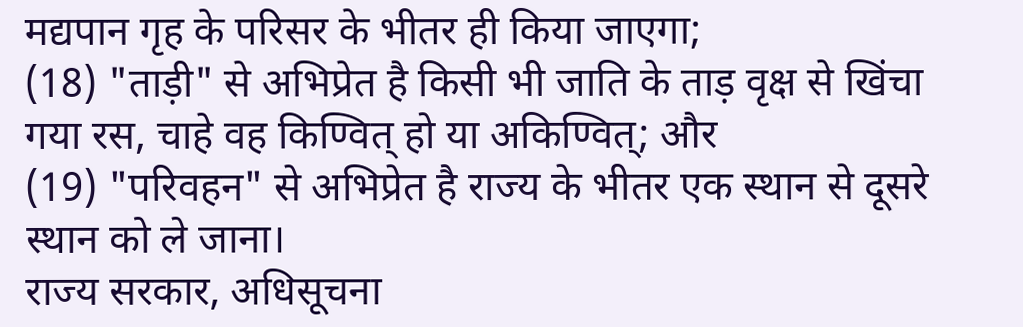मद्यपान गृह के परिसर के भीतर ही किया जाएगा;
(18) "ताड़ी" से अभिप्रेत है किसी भी जाति के ताड़ वृक्ष से खिंचा गया रस, चाहे वह किण्वित् हो या अकिण्वित्; और
(19) "परिवहन" से अभिप्रेत है राज्य के भीतर एक स्थान से दूसरे स्थान को ले जाना।
राज्य सरकार, अधिसूचना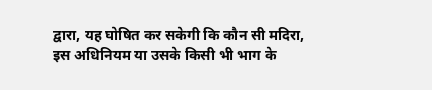द्वारा, यह घोषित कर सकेगी कि कौन सी मदिरा, इस अधिनियम या उसके किसी भी भाग के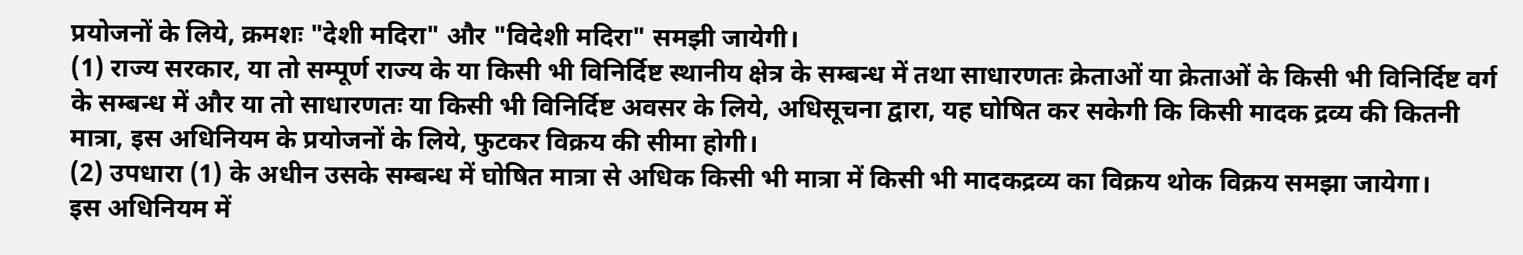प्रयोजनों के लिये, क्रमशः "देशी मदिरा" और "विदेशी मदिरा" समझी जायेगी।
(1) राज्य सरकार, या तो सम्पूर्ण राज्य के या किसी भी विनिर्दिष्ट स्थानीय क्षेत्र के सम्बन्ध में तथा साधारणतः क्रेताओं या क्रेताओं के किसी भी विनिर्दिष्ट वर्ग के सम्बन्ध में और या तो साधारणतः या किसी भी विनिर्दिष्ट अवसर के लिये, अधिसूचना द्वारा, यह घोषित कर सकेगी कि किसी मादक द्रव्य की कितनी मात्रा, इस अधिनियम के प्रयोजनों के लिये, फुटकर विक्रय की सीमा होगी।
(2) उपधारा (1) के अधीन उसके सम्बन्ध में घोषित मात्रा से अधिक किसी भी मात्रा में किसी भी मादकद्रव्य का विक्रय थोक विक्रय समझा जायेगा।
इस अधिनियम में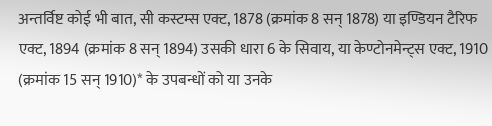अन्तर्विष्ट कोई भी बात, सी कस्टम्स एक्ट, 1878 (क्रमांक 8 सन् 1878) या इण्डियन टैरिफ एक्ट, 1894 (क्रमांक 8 सन् 1894) उसकी धारा 6 के सिवाय, या केण्टोनमेन्ट्स एक्ट, 1910 (क्रमांक 15 सन् 1910)* के उपबन्धों को या उनके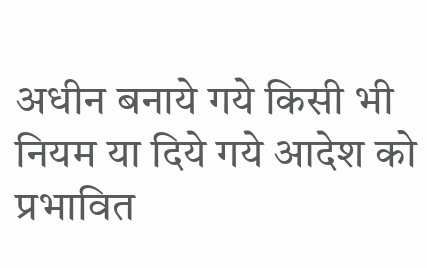अधीन बनाये गये किसी भी नियम या दिये गये आदेश को प्रभावित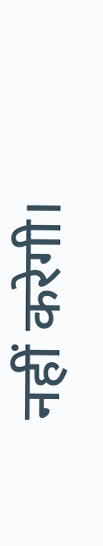नहीं करेगी।